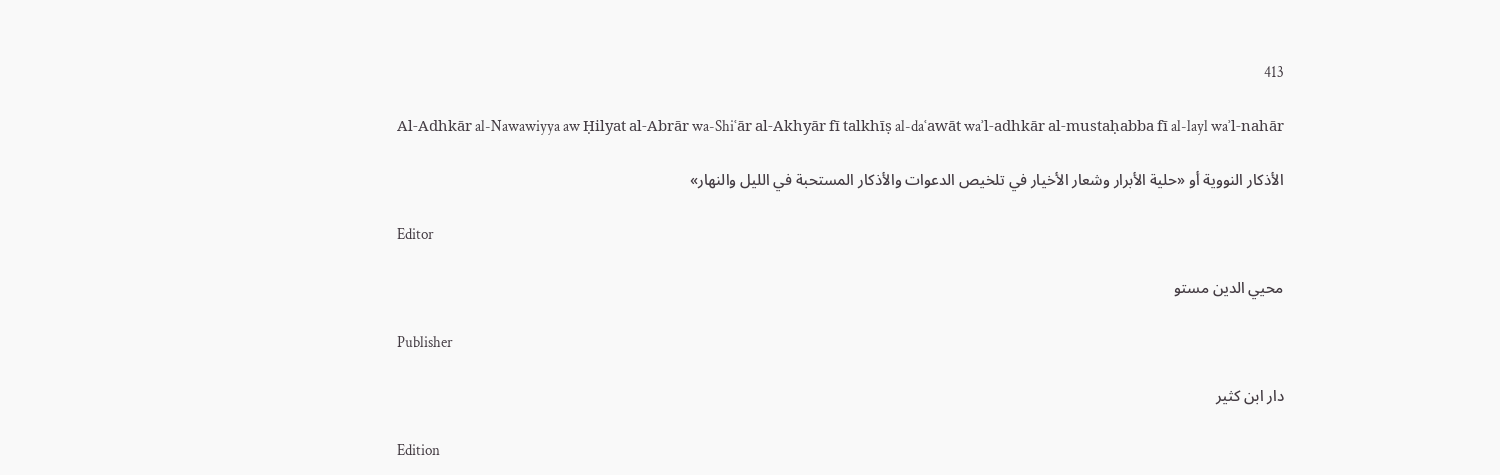413

Al-Adhkār al-Nawawiyya aw Ḥilyat al-Abrār wa-Shiʿār al-Akhyār fī talkhīṣ al-daʿawāt waʾl-adhkār al-mustaḥabba fī al-layl waʾl-nahār

الأذكار النووية أو «حلية الأبرار وشعار الأخيار في تلخيص الدعوات والأذكار المستحبة في الليل والنهار»

Editor

محيي الدين مستو

Publisher

دار ابن كثير

Edition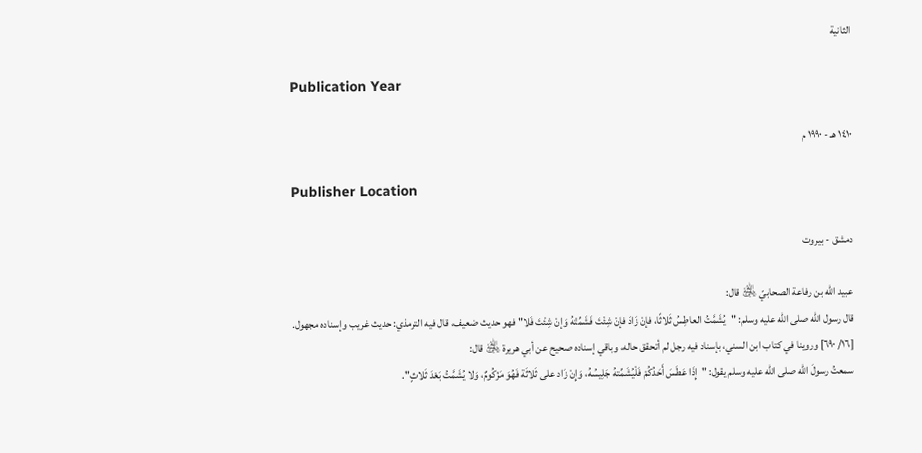الثانية

Publication Year

١٤١٠ هـ - ١٩٩٠ م

Publisher Location

دمشق - بيروت

عبيد الله بن رفاعة الصحابيّ ﵁ قال:
قال رسول الله صلى الله عليه وسلم: "يُشَمَّتُ العاطِسُ ثَلاثًا، فإنْ زَادَ فإنْ شِئْتَ فَشَمِّتْهُ وَإنْ شِئْتَ فَلا" فهو حديث ضعيف، قال فيه الترمذي: حديث غريب وإسناده مجهول.
[١٦/ ٦٩٠] وروينا في كتاب ابن السني، بإسناد فيه رجل لم أتحقق حاله، وباقي إسناده صحيح عن أبي هريرة ﵁ قال:
سمعتُ رسولَ الله صلى الله عليه وسلم يقول: "إِذَا عَطَسَ أَحَدُكُمْ فَلْيُشَمِّتهُ جَلِيسُهُ، وَإِنْ زَاد على ثَلاثَة فَهُوَ مَزْكُومٌ، وَلا يُشَمَّتُ بَعْدَ ثَلاثٍ".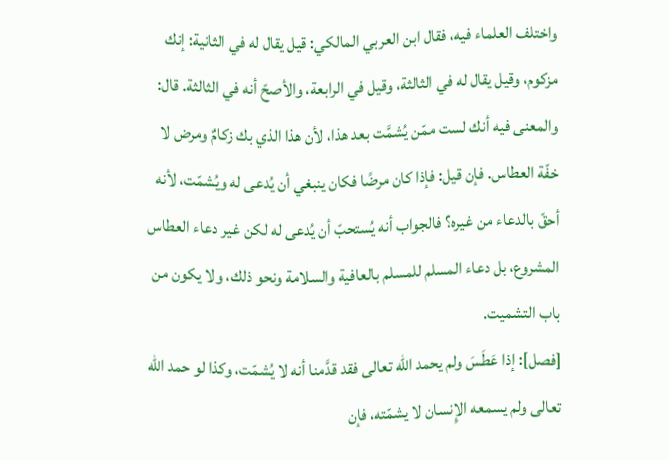واختلف العلماء فيه، فقال ابن العربي المالكي: قيل يقال له في الثانية: إنك مزكوم، وقيل يقال له في الثالثة، وقيل في الرابعة، والأصحّ أنه في الثالثة. قال: والمعنى فيه أنك لست ممّن يُشمَّت بعد هذا، لأن هذا الذي بك زكامٌ ومرض لا خفّة العطاس. فإن قيل: فإذا كان مرضًا فكان ينبغي أن يُدعى له ويُشمّت، لأنه أحقّ بالدعاء من غيره؟ فالجواب أنه يُستحبّ أن يُدعى له لكن غير دعاء العطاس المشروع، بل دعاء المسلم للمسلم بالعافية والسلامة ونحو ذلك، ولا يكون من باب التشميت.
[فصل]: إذا عَطَسَ ولم يحمد الله تعالى فقد قدَّمنا أنه لا يُشمّت، وكذا لو حمد الله تعالى ولم يسمعه الإِنسان لا يشمّته، فإن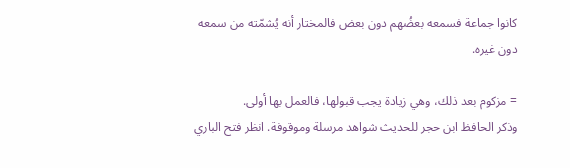كانوا جماعة فسمعه بعضُهم دون بعض فالمختار أنه يُشمّته من سمعه دون غيره.

= مزكوم بعد ذلك، وهي زيادة يجب قبولها، فالعمل بها أولى.
وذكر الحافظ ابن حجر للحديث شواهد مرسلة وموقوفة. انظر فتح الباري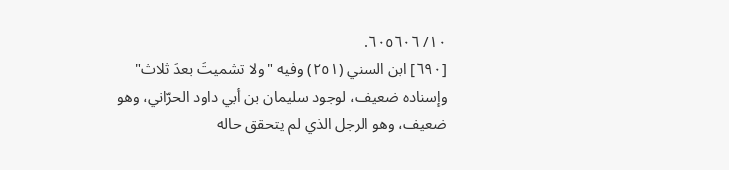١٠/ ٦٠٥٦٠٦.
[٦٩٠] ابن السني (٢٥١) وفيه "ولا تشميتَ بعدَ ثلاث" وإسناده ضعيف، لوجود سليمان بن أبي داود الحرّاني، وهو ضعيف، وهو الرجل الذي لم يتحقق حاله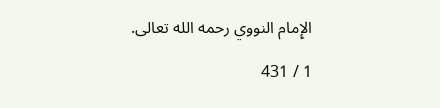الإِمام النووي رحمه الله تعالى.

1 / 431